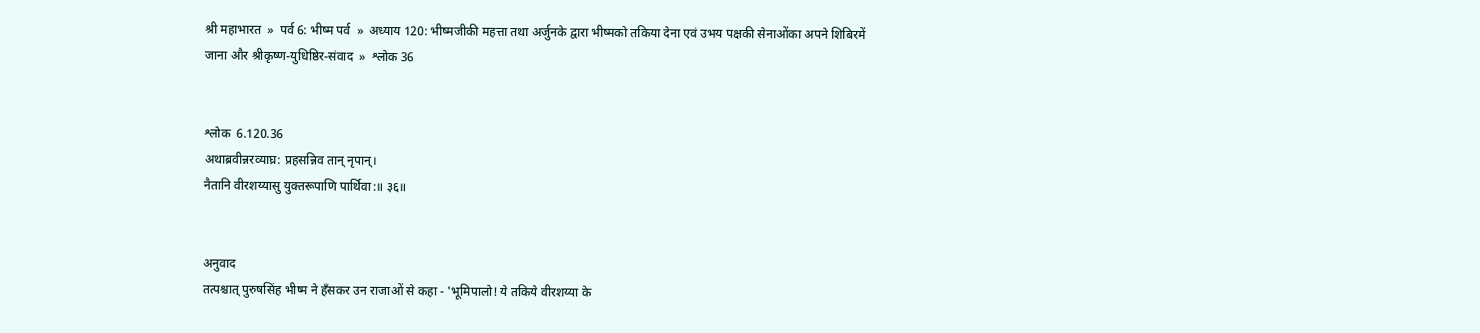श्री महाभारत  »  पर्व 6: भीष्म पर्व  »  अध्याय 120: भीष्मजीकी महत्ता तथा अर्जुनके द्वारा भीष्मको तकिया देना एवं उभय पक्षकी सेनाओंका अपने शिबिरमें जाना और श्रीकृष्ण-युधिष्ठिर-संवाद  »  श्लोक 36


श्लोक  6.120.36
अथाब्रवीन्नरव्याघ्र: प्रहसन्निव तान् नृपान्।
नैतानि वीरशय्यासु युक्तरूपाणि पार्थिवा:॥ ३६॥


अनुवाद
तत्पश्चात् पुरुषसिंह भीष्म ने हँसकर उन राजाओं से कहा - 'भूमिपालो! ये तकिये वीरशय्या के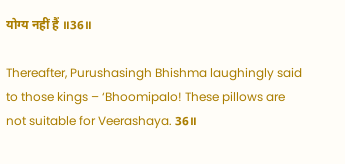योग्य नहीं हैं ॥36॥

Thereafter, Purushasingh Bhishma laughingly said to those kings – ‘Bhoomipalo! These pillows are not suitable for Veerashaya. 36॥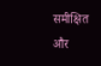समीक्षित और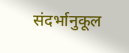संदर्भानुकूल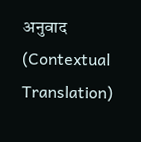अनुवाद (Contextual Translation)